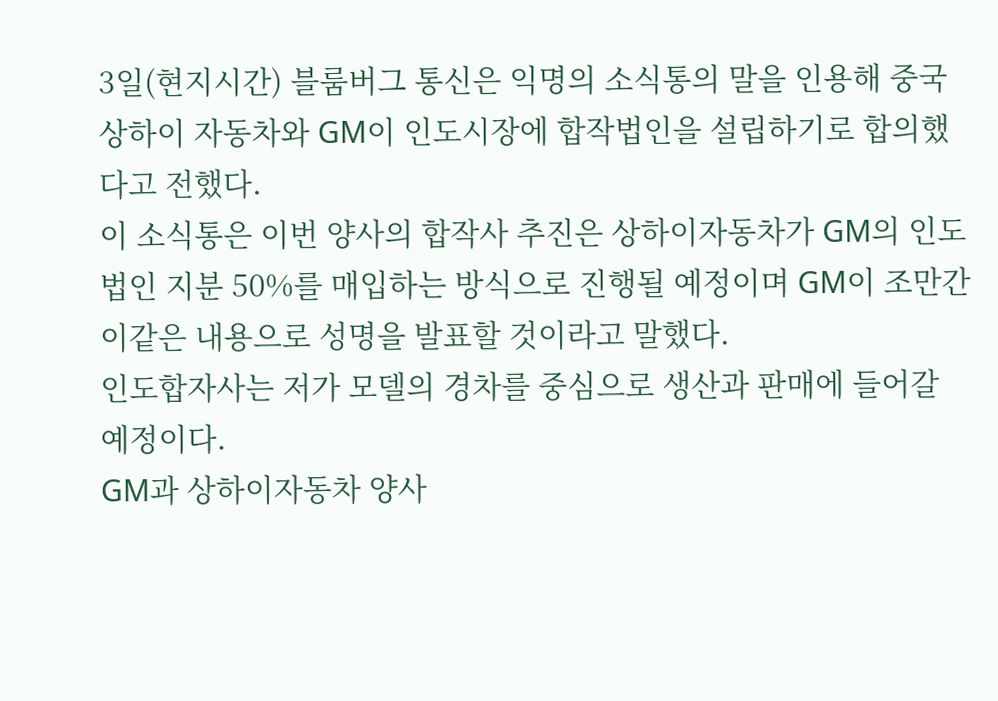3일(현지시간) 블룸버그 통신은 익명의 소식통의 말을 인용해 중국 상하이 자동차와 GM이 인도시장에 합작법인을 설립하기로 합의했다고 전했다.
이 소식통은 이번 양사의 합작사 추진은 상하이자동차가 GM의 인도법인 지분 50%를 매입하는 방식으로 진행될 예정이며 GM이 조만간 이같은 내용으로 성명을 발표할 것이라고 말했다.
인도합자사는 저가 모델의 경차를 중심으로 생산과 판매에 들어갈 예정이다.
GM과 상하이자동차 양사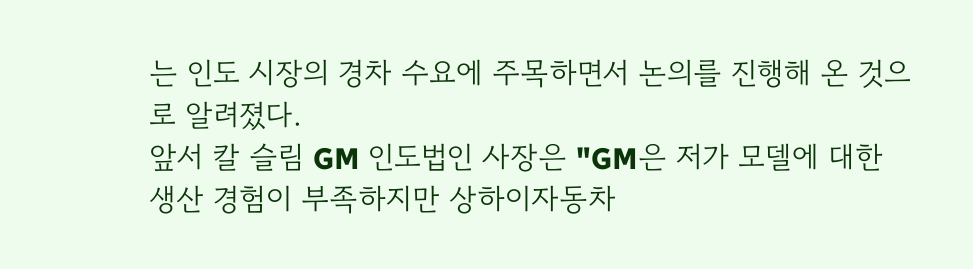는 인도 시장의 경차 수요에 주목하면서 논의를 진행해 온 것으로 알려졌다.
앞서 칼 슬림 GM 인도법인 사장은 "GM은 저가 모델에 대한 생산 경험이 부족하지만 상하이자동차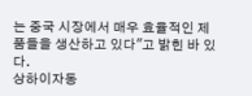는 중국 시장에서 매우 효율적인 제품들을 생산하고 있다"고 밝힌 바 있다.
상하이자동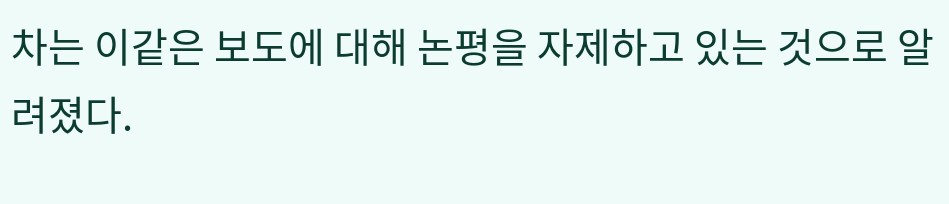차는 이같은 보도에 대해 논평을 자제하고 있는 것으로 알려졌다.